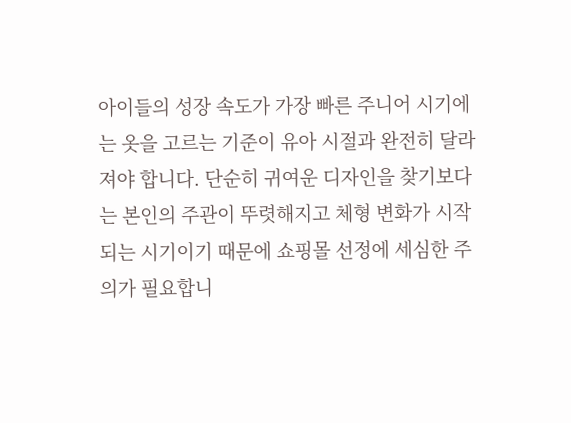아이들의 성장 속도가 가장 빠른 주니어 시기에는 옷을 고르는 기준이 유아 시절과 완전히 달라져야 합니다. 단순히 귀여운 디자인을 찾기보다는 본인의 주관이 뚜렷해지고 체형 변화가 시작되는 시기이기 때문에 쇼핑몰 선정에 세심한 주의가 필요합니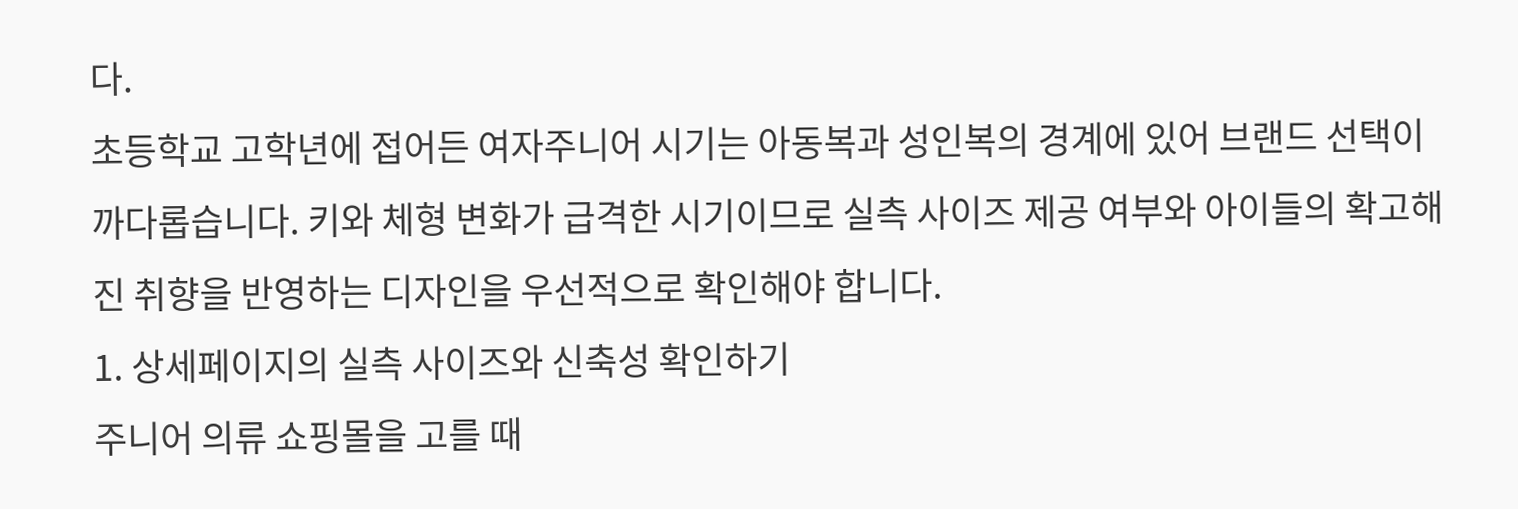다.
초등학교 고학년에 접어든 여자주니어 시기는 아동복과 성인복의 경계에 있어 브랜드 선택이 까다롭습니다. 키와 체형 변화가 급격한 시기이므로 실측 사이즈 제공 여부와 아이들의 확고해진 취향을 반영하는 디자인을 우선적으로 확인해야 합니다.
1. 상세페이지의 실측 사이즈와 신축성 확인하기
주니어 의류 쇼핑몰을 고를 때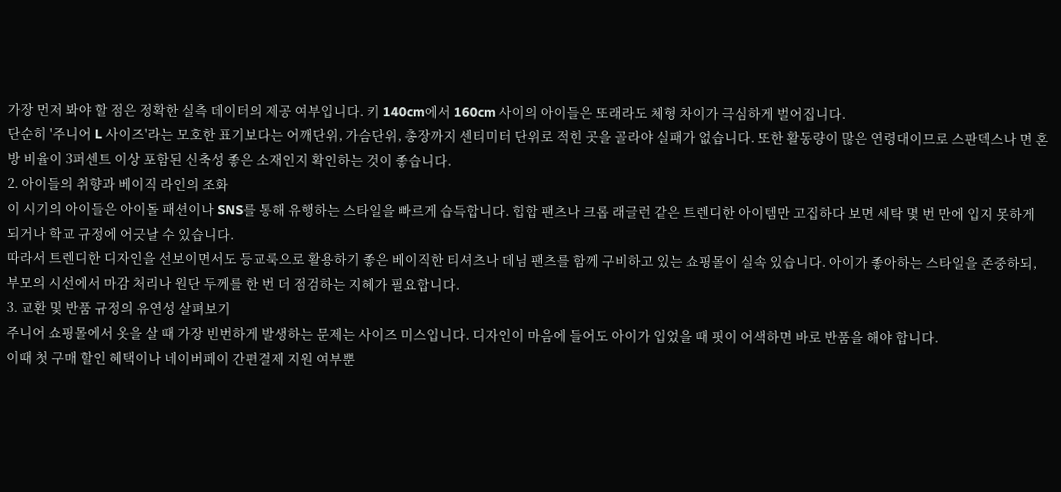가장 먼저 봐야 할 점은 정확한 실측 데이터의 제공 여부입니다. 키 140cm에서 160cm 사이의 아이들은 또래라도 체형 차이가 극심하게 벌어집니다.
단순히 '주니어 L 사이즈'라는 모호한 표기보다는 어깨단위, 가슴단위, 총장까지 센티미터 단위로 적힌 곳을 골라야 실패가 없습니다. 또한 활동량이 많은 연령대이므로 스판덱스나 면 혼방 비율이 3퍼센트 이상 포함된 신축성 좋은 소재인지 확인하는 것이 좋습니다.
2. 아이들의 취향과 베이직 라인의 조화
이 시기의 아이들은 아이돌 패션이나 SNS를 통해 유행하는 스타일을 빠르게 습득합니다. 힙합 팬츠나 크롭 래글런 같은 트렌디한 아이템만 고집하다 보면 세탁 몇 번 만에 입지 못하게 되거나 학교 규정에 어긋날 수 있습니다.
따라서 트렌디한 디자인을 선보이면서도 등교룩으로 활용하기 좋은 베이직한 티셔츠나 데님 팬츠를 함께 구비하고 있는 쇼핑몰이 실속 있습니다. 아이가 좋아하는 스타일을 존중하되, 부모의 시선에서 마감 처리나 원단 두께를 한 번 더 점검하는 지혜가 필요합니다.
3. 교환 및 반품 규정의 유연성 살펴보기
주니어 쇼핑몰에서 옷을 살 때 가장 빈번하게 발생하는 문제는 사이즈 미스입니다. 디자인이 마음에 들어도 아이가 입었을 때 핏이 어색하면 바로 반품을 해야 합니다.
이때 첫 구매 할인 혜택이나 네이버페이 간편결제 지원 여부뿐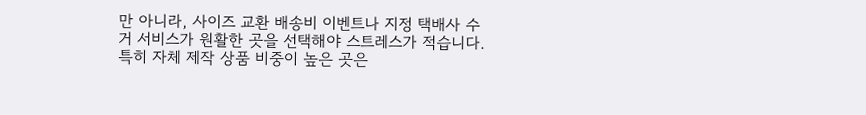만 아니라, 사이즈 교환 배송비 이벤트나 지정 택배사 수거 서비스가 원활한 곳을 선택해야 스트레스가 적습니다. 특히 자체 제작 상품 비중이 높은 곳은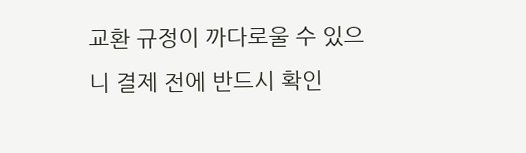교환 규정이 까다로울 수 있으니 결제 전에 반드시 확인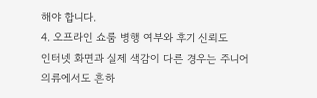해야 합니다.
4. 오프라인 쇼룸 병행 여부와 후기 신뢰도
인터넷 화면과 실제 색감이 다른 경우는 주니어 의류에서도 흔하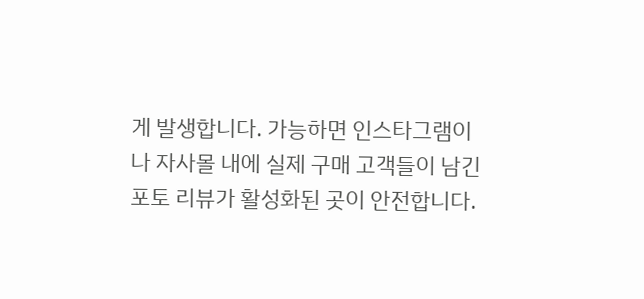게 발생합니다. 가능하면 인스타그램이나 자사몰 내에 실제 구매 고객들이 남긴 포토 리뷰가 활성화된 곳이 안전합니다.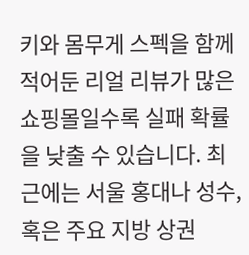키와 몸무게 스펙을 함께 적어둔 리얼 리뷰가 많은 쇼핑몰일수록 실패 확률을 낮출 수 있습니다. 최근에는 서울 홍대나 성수, 혹은 주요 지방 상권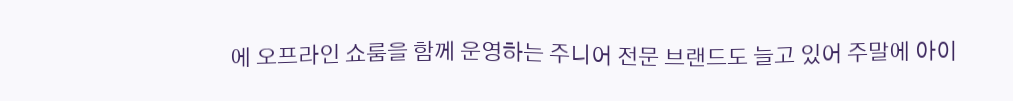에 오프라인 쇼룸을 함께 운영하는 주니어 전문 브랜드도 늘고 있어 주말에 아이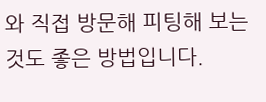와 직접 방문해 피팅해 보는 것도 좋은 방법입니다.